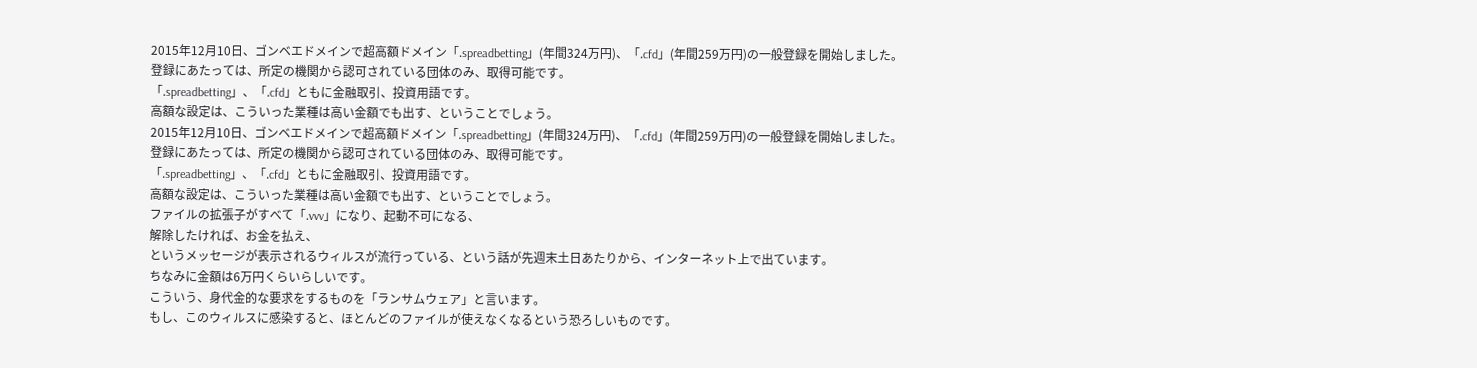2015年12月10日、ゴンベエドメインで超高額ドメイン「.spreadbetting」(年間324万円)、「.cfd」(年間259万円)の一般登録を開始しました。
登録にあたっては、所定の機関から認可されている団体のみ、取得可能です。
「.spreadbetting」、「.cfd」ともに金融取引、投資用語です。
高額な設定は、こういった業種は高い金額でも出す、ということでしょう。
2015年12月10日、ゴンベエドメインで超高額ドメイン「.spreadbetting」(年間324万円)、「.cfd」(年間259万円)の一般登録を開始しました。
登録にあたっては、所定の機関から認可されている団体のみ、取得可能です。
「.spreadbetting」、「.cfd」ともに金融取引、投資用語です。
高額な設定は、こういった業種は高い金額でも出す、ということでしょう。
ファイルの拡張子がすべて「.vvv」になり、起動不可になる、
解除したければ、お金を払え、
というメッセージが表示されるウィルスが流行っている、という話が先週末土日あたりから、インターネット上で出ています。
ちなみに金額は6万円くらいらしいです。
こういう、身代金的な要求をするものを「ランサムウェア」と言います。
もし、このウィルスに感染すると、ほとんどのファイルが使えなくなるという恐ろしいものです。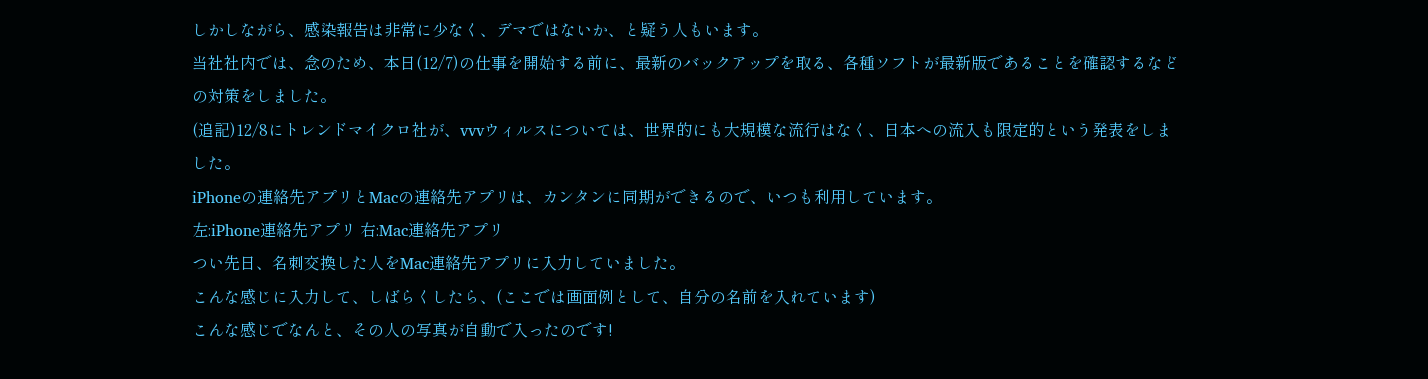しかしながら、感染報告は非常に少なく、デマではないか、と疑う人もいます。
当社社内では、念のため、本日(12/7)の仕事を開始する前に、最新のバックアップを取る、各種ソフトが最新版であることを確認するなどの対策をしました。
(追記)12/8にトレンドマイクロ社が、vvvウィルスについては、世界的にも大規模な流行はなく、日本への流入も限定的という発表をしました。
iPhoneの連絡先アプリとMacの連絡先アプリは、カンタンに同期ができるので、いつも利用しています。
左:iPhone連絡先アプリ 右:Mac連絡先アプリ
つい先日、名刺交換した人をMac連絡先アプリに入力していました。
こんな感じに入力して、しばらくしたら、(ここでは画面例として、自分の名前を入れています)
こんな感じでなんと、その人の写真が自動で入ったのです!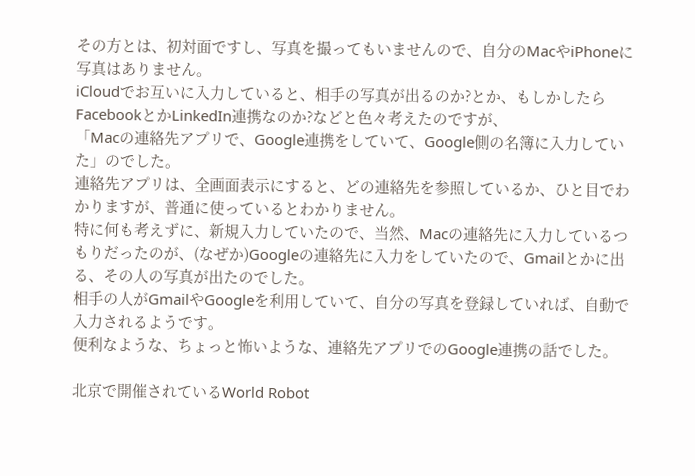その方とは、初対面ですし、写真を撮ってもいませんので、自分のMacやiPhoneに写真はありません。
iCloudでお互いに入力していると、相手の写真が出るのか?とか、もしかしたらFacebookとかLinkedIn連携なのか?などと色々考えたのですが、
「Macの連絡先アプリで、Google連携をしていて、Google側の名簿に入力していた」のでした。
連絡先アプリは、全画面表示にすると、どの連絡先を参照しているか、ひと目でわかりますが、普通に使っているとわかりません。
特に何も考えずに、新規入力していたので、当然、Macの連絡先に入力しているつもりだったのが、(なぜか)Googleの連絡先に入力をしていたので、Gmailとかに出る、その人の写真が出たのでした。
相手の人がGmailやGoogleを利用していて、自分の写真を登録していれば、自動で入力されるようです。
便利なような、ちょっと怖いような、連絡先アプリでのGoogle連携の話でした。

北京で開催されているWorld Robot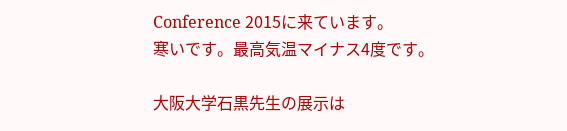Conference 2015に来ています。
寒いです。最高気温マイナス4度です。

大阪大学石黒先生の展示は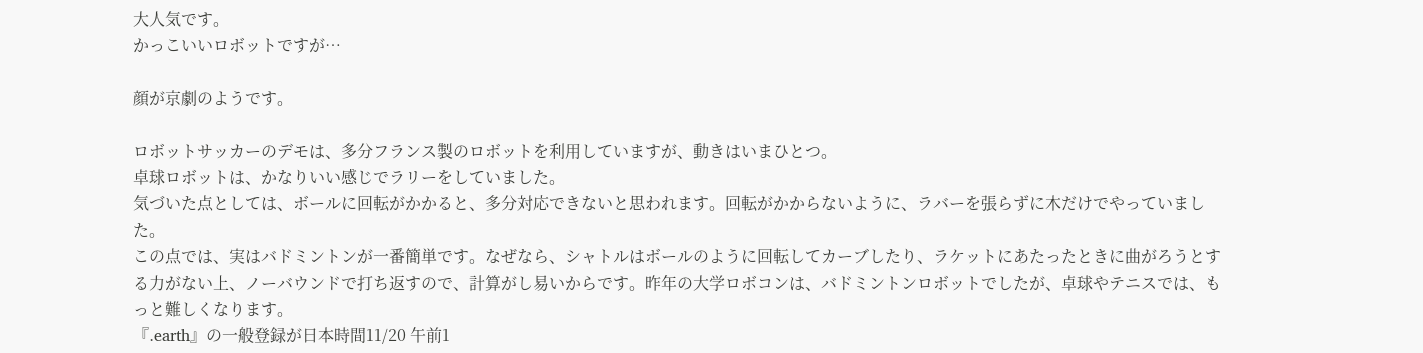大人気です。
かっこいいロボットですが…

顔が京劇のようです。

ロボットサッカーのデモは、多分フランス製のロボットを利用していますが、動きはいまひとつ。
卓球ロボットは、かなりいい感じでラリーをしていました。
気づいた点としては、ボールに回転がかかると、多分対応できないと思われます。回転がかからないように、ラバーを張らずに木だけでやっていました。
この点では、実はバドミントンが一番簡単です。なぜなら、シャトルはボールのように回転してカーブしたり、ラケットにあたったときに曲がろうとする力がない上、ノーバウンドで打ち返すので、計算がし易いからです。昨年の大学ロボコンは、バドミントンロボットでしたが、卓球やテニスでは、もっと難しくなります。
『.earth』の一般登録が日本時間11/20 午前1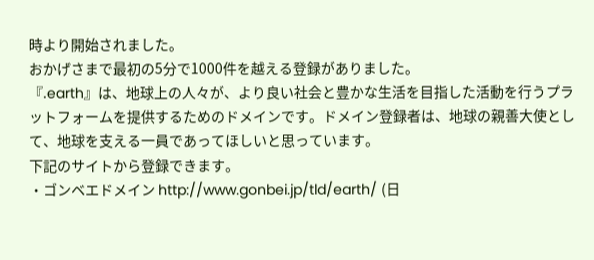時より開始されました。
おかげさまで最初の5分で1000件を越える登録がありました。
『.earth』は、地球上の人々が、より良い社会と豊かな生活を目指した活動を行うプラットフォームを提供するためのドメインです。ドメイン登録者は、地球の親善大使として、地球を支える一員であってほしいと思っています。
下記のサイトから登録できます。
・ゴンベエドメイン http://www.gonbei.jp/tld/earth/ (日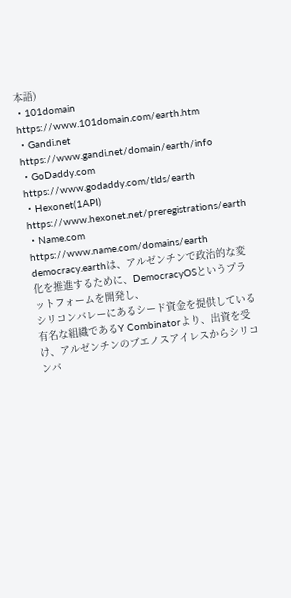本語)
・101domain https://www.101domain.com/earth.htm
・Gandi.net https://www.gandi.net/domain/earth/info
・GoDaddy.com https://www.godaddy.com/tlds/earth
・Hexonet(1API) https://www.hexonet.net/preregistrations/earth
・Name.com https://www.name.com/domains/earth
democracy.earthは、アルゼンチンで政治的な変化を推進するために、DemocracyOSというプラットフォームを開発し、
シリコンバレーにあるシード資金を提供している有名な組織であるY Combinatorより、出資を受け、アルゼンチンのブエノスアイレスからシリコンバ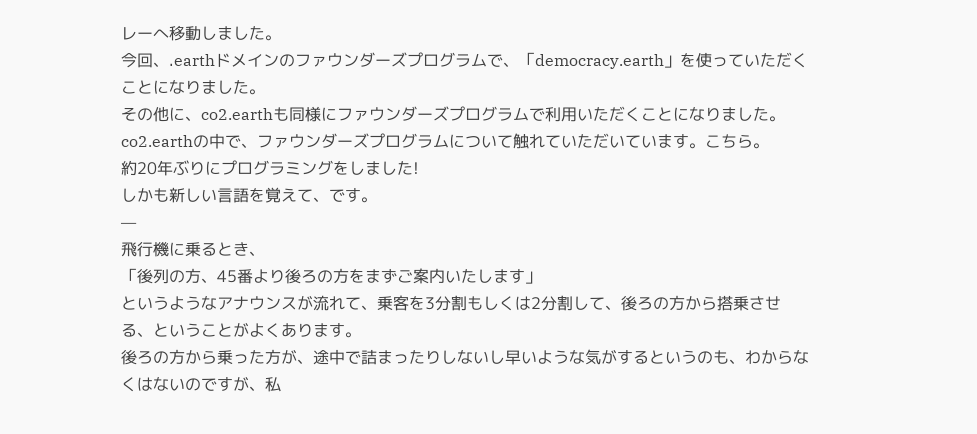レーへ移動しました。
今回、.earthドメインのファウンダーズプログラムで、「democracy.earth」を使っていただくことになりました。
その他に、co2.earthも同様にファウンダーズプログラムで利用いただくことになりました。
co2.earthの中で、ファウンダーズプログラムについて触れていただいています。こちら。
約20年ぶりにプログラミングをしました!
しかも新しい言語を覚えて、です。
—
飛行機に乗るとき、
「後列の方、45番より後ろの方をまずご案内いたします」
というようなアナウンスが流れて、乗客を3分割もしくは2分割して、後ろの方から搭乗させる、ということがよくあります。
後ろの方から乗った方が、途中で詰まったりしないし早いような気がするというのも、わからなくはないのですが、私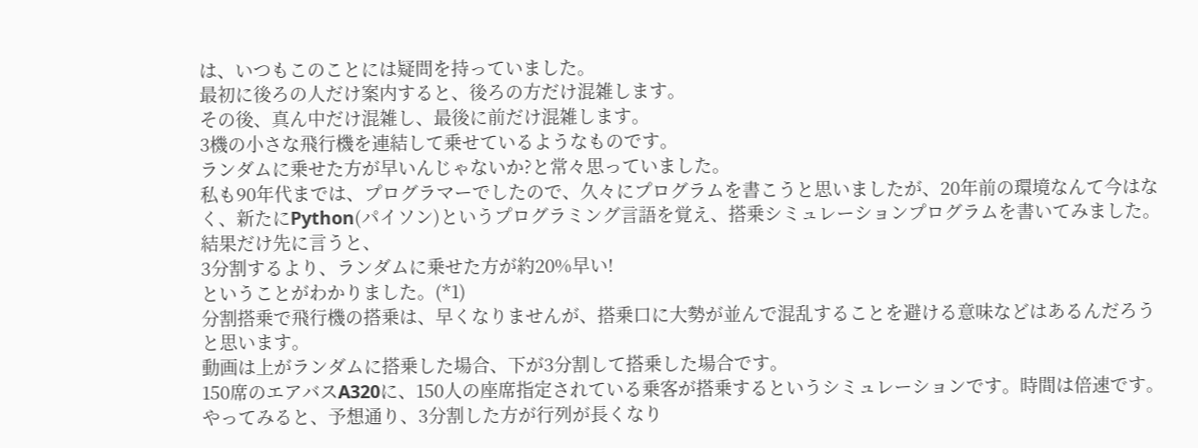は、いつもこのことには疑問を持っていました。
最初に後ろの人だけ案内すると、後ろの方だけ混雑します。
その後、真ん中だけ混雑し、最後に前だけ混雑します。
3機の小さな飛行機を連結して乗せているようなものです。
ランダムに乗せた方が早いんじゃないか?と常々思っていました。
私も90年代までは、プログラマーでしたので、久々にプログラムを書こうと思いましたが、20年前の環境なんて今はなく、新たにPython(パイソン)というプログラミング言語を覚え、搭乗シミュレーションプログラムを書いてみました。
結果だけ先に言うと、
3分割するより、ランダムに乗せた方が約20%早い!
ということがわかりました。(*1)
分割搭乗で飛行機の搭乗は、早くなりませんが、搭乗口に大勢が並んで混乱することを避ける意味などはあるんだろうと思います。
動画は上がランダムに搭乗した場合、下が3分割して搭乗した場合です。
150席のエアバスA320に、150人の座席指定されている乗客が搭乗するというシミュレーションです。時間は倍速です。
やってみると、予想通り、3分割した方が行列が長くなり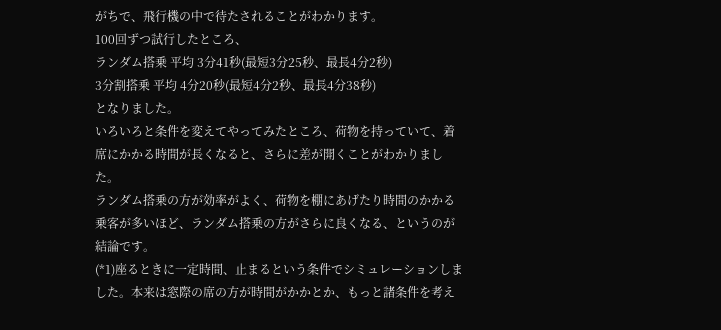がちで、飛行機の中で待たされることがわかります。
100回ずつ試行したところ、
ランダム搭乗 平均 3分41秒(最短3分25秒、最長4分2秒)
3分割搭乗 平均 4分20秒(最短4分2秒、最長4分38秒)
となりました。
いろいろと条件を変えてやってみたところ、荷物を持っていて、着席にかかる時間が長くなると、さらに差が開くことがわかりました。
ランダム搭乗の方が効率がよく、荷物を棚にあげたり時間のかかる乗客が多いほど、ランダム搭乗の方がさらに良くなる、というのが結論です。
(*1)座るときに一定時間、止まるという条件でシミュレーションしました。本来は窓際の席の方が時間がかかとか、もっと諸条件を考え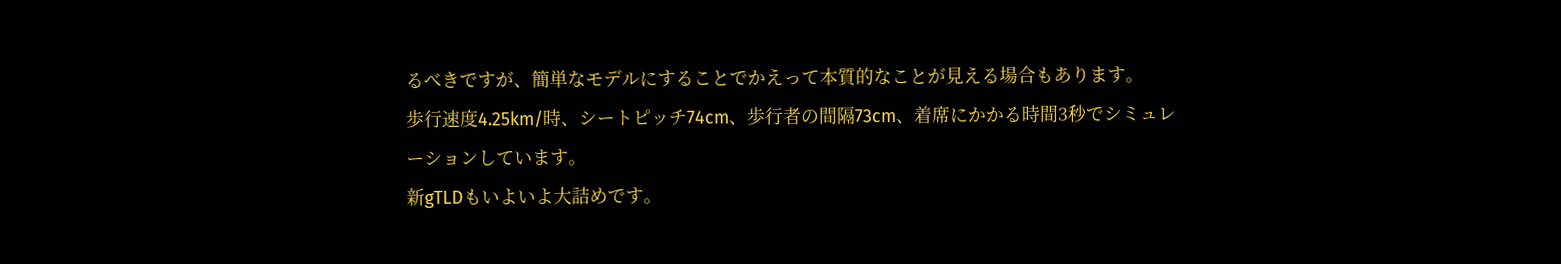るべきですが、簡単なモデルにすることでかえって本質的なことが見える場合もあります。
歩行速度4.25km/時、シートピッチ74cm、歩行者の間隔73cm、着席にかかる時間3秒でシミュレーションしています。
新gTLDもいよいよ大詰めです。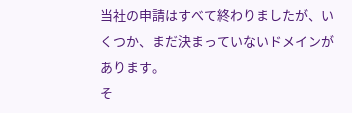当社の申請はすべて終わりましたが、いくつか、まだ決まっていないドメインがあります。
そ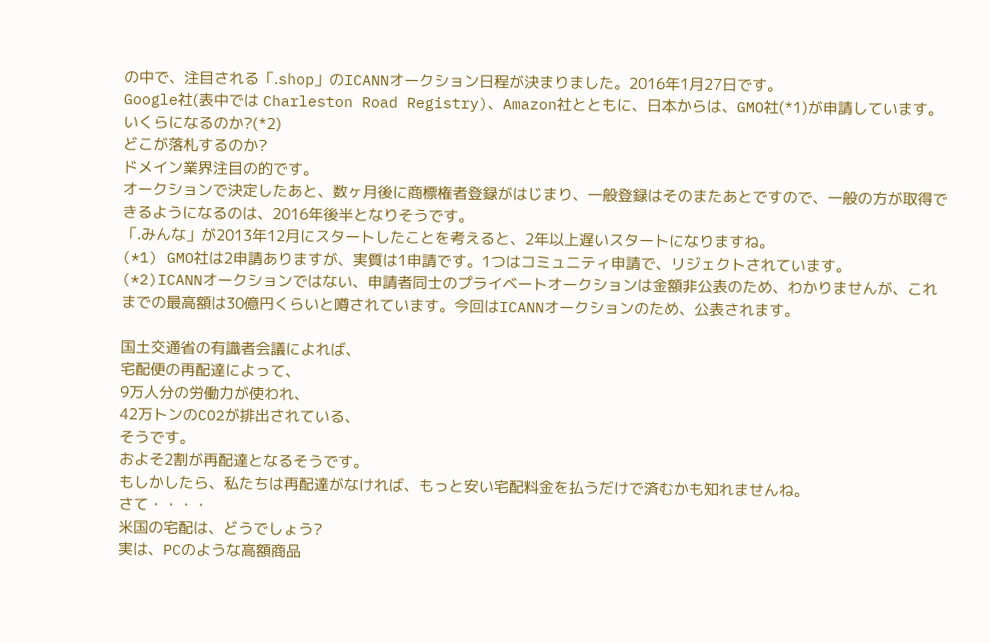の中で、注目される「.shop」のICANNオークション日程が決まりました。2016年1月27日です。
Google社(表中では Charleston Road Registry)、Amazon社とともに、日本からは、GMO社(*1)が申請しています。
いくらになるのか?(*2)
どこが落札するのか?
ドメイン業界注目の的です。
オークションで決定したあと、数ヶ月後に商標権者登録がはじまり、一般登録はそのまたあとですので、一般の方が取得できるようになるのは、2016年後半となりそうです。
「.みんな」が2013年12月にスタートしたことを考えると、2年以上遅いスタートになりますね。
(*1) GMO社は2申請ありますが、実質は1申請です。1つはコミュニティ申請で、リジェクトされています。
(*2)ICANNオークションではない、申請者同士のプライベートオークションは金額非公表のため、わかりませんが、これまでの最高額は30億円くらいと噂されています。今回はICANNオークションのため、公表されます。

国土交通省の有識者会議によれば、
宅配便の再配達によって、
9万人分の労働力が使われ、
42万トンのCO2が排出されている、
そうです。
およそ2割が再配達となるそうです。
もしかしたら、私たちは再配達がなければ、もっと安い宅配料金を払うだけで済むかも知れませんね。
さて・・・・
米国の宅配は、どうでしょう?
実は、PCのような高額商品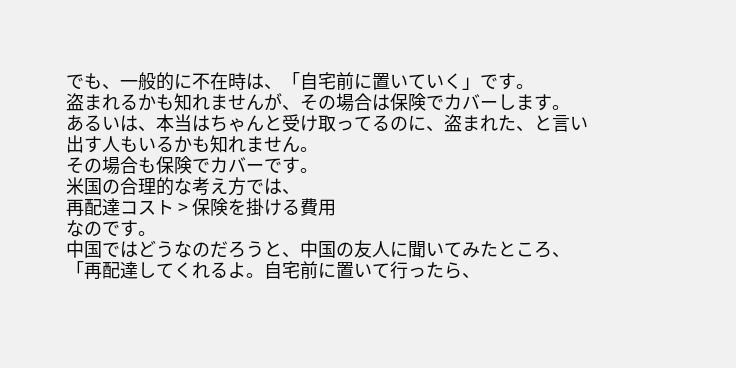でも、一般的に不在時は、「自宅前に置いていく」です。
盗まれるかも知れませんが、その場合は保険でカバーします。
あるいは、本当はちゃんと受け取ってるのに、盗まれた、と言い出す人もいるかも知れません。
その場合も保険でカバーです。
米国の合理的な考え方では、
再配達コスト > 保険を掛ける費用
なのです。
中国ではどうなのだろうと、中国の友人に聞いてみたところ、
「再配達してくれるよ。自宅前に置いて行ったら、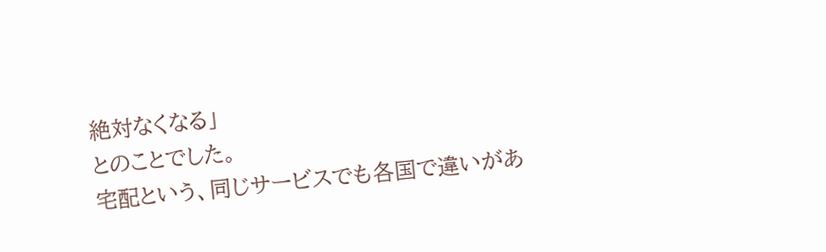絶対なくなる」
とのことでした。
宅配という、同じサービスでも各国で違いがあ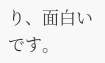り、面白いです。